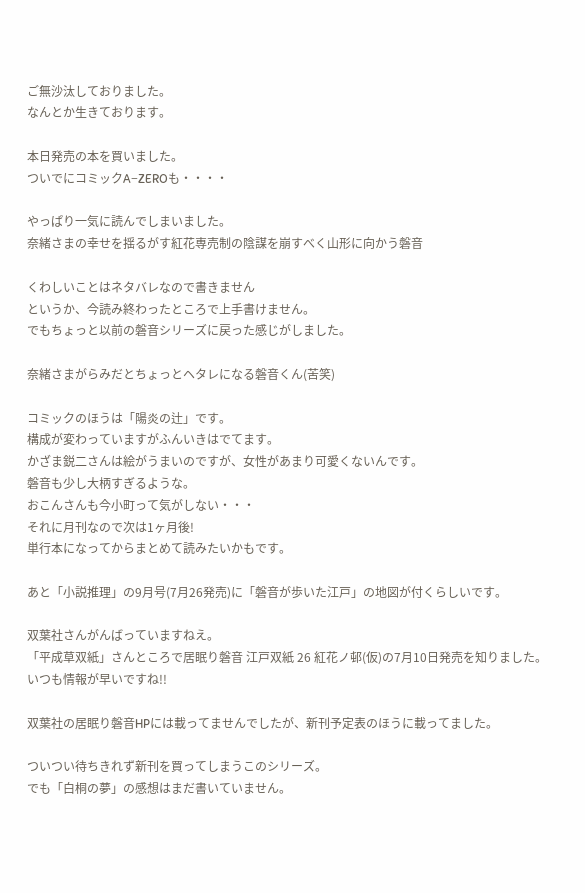ご無沙汰しておりました。
なんとか生きております。

本日発売の本を買いました。
ついでにコミックA−ZEROも・・・・

やっぱり一気に読んでしまいました。
奈緒さまの幸せを揺るがす紅花専売制の陰謀を崩すべく山形に向かう磐音

くわしいことはネタバレなので書きません
というか、今読み終わったところで上手書けません。
でもちょっと以前の磐音シリーズに戻った感じがしました。

奈緒さまがらみだとちょっとヘタレになる磐音くん(苦笑)

コミックのほうは「陽炎の辻」です。
構成が変わっていますがふんいきはでてます。
かざま鋭二さんは絵がうまいのですが、女性があまり可愛くないんです。
磐音も少し大柄すぎるような。
おこんさんも今小町って気がしない・・・
それに月刊なので次は1ヶ月後!
単行本になってからまとめて読みたいかもです。

あと「小説推理」の9月号(7月26発売)に「磐音が歩いた江戸」の地図が付くらしいです。

双葉社さんがんばっていますねえ。
「平成草双紙」さんところで居眠り磐音 江戸双紙 26 紅花ノ邨(仮)の7月10日発売を知りました。
いつも情報が早いですね!!

双葉社の居眠り磐音HPには載ってませんでしたが、新刊予定表のほうに載ってました。

ついつい待ちきれず新刊を買ってしまうこのシリーズ。
でも「白桐の夢」の感想はまだ書いていません。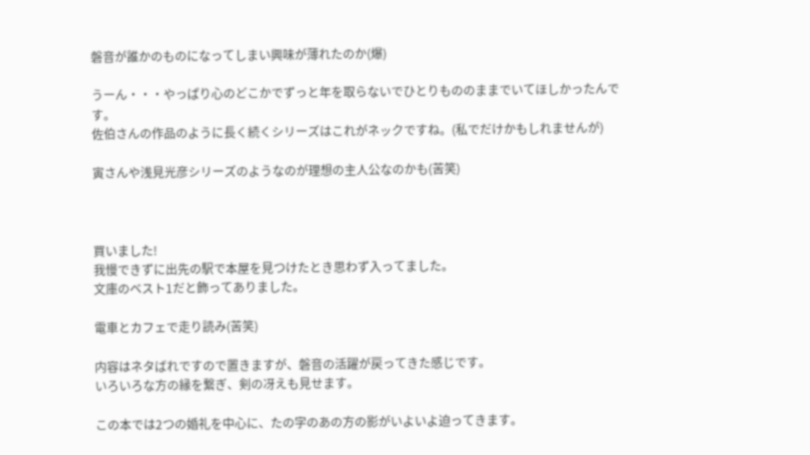磐音が誰かのものになってしまい興味が薄れたのか(爆)

うーん・・・やっぱり心のどこかでずっと年を取らないでひとりもののままでいてほしかったんです。
佐伯さんの作品のように長く続くシリーズはこれがネックですね。(私でだけかもしれませんが)

寅さんや浅見光彦シリーズのようなのが理想の主人公なのかも(苦笑)



買いました!
我慢できずに出先の駅で本屋を見つけたとき思わず入ってました。
文庫のベスト1だと飾ってありました。

電車とカフェで走り読み(苦笑)

内容はネタばれですので置きますが、磐音の活躍が戻ってきた感じです。
いろいろな方の縁を繋ぎ、剣の冴えも見せます。

この本では2つの婚礼を中心に、たの字のあの方の影がいよいよ迫ってきます。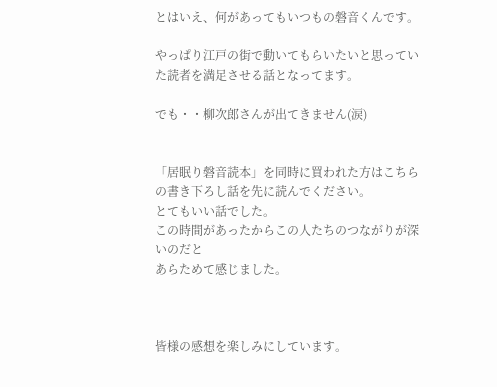とはいえ、何があってもいつもの磐音くんです。

やっぱり江戸の街で動いてもらいたいと思っていた読者を満足させる話となってます。

でも・・柳次郎さんが出てきません(涙)


「居眠り磐音読本」を同時に買われた方はこちらの書き下ろし話を先に読んでください。
とてもいい話でした。
この時間があったからこの人たちのつながりが深いのだと
あらためて感じました。



皆様の感想を楽しみにしています。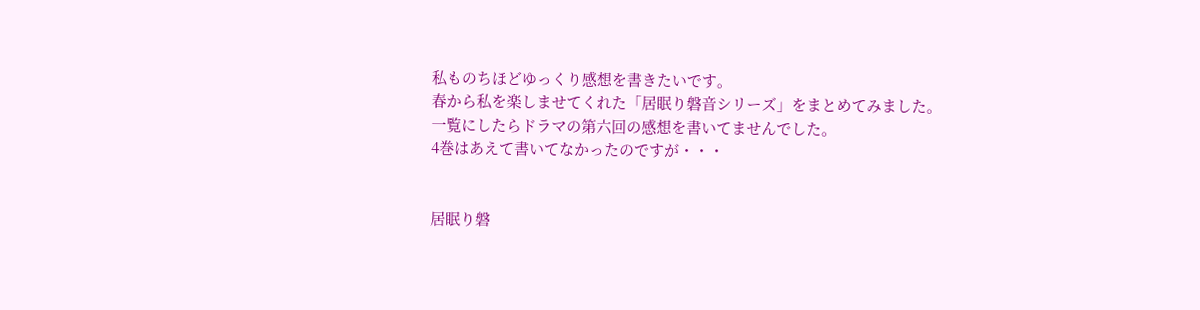私ものちほどゆっくり感想を書きたいです。
春から私を楽しませてくれた「居眠り磐音シリーズ」をまとめてみました。
一覧にしたらドラマの第六回の感想を書いてませんでした。
4巻はあえて書いてなかったのですが・・・


居眠り磐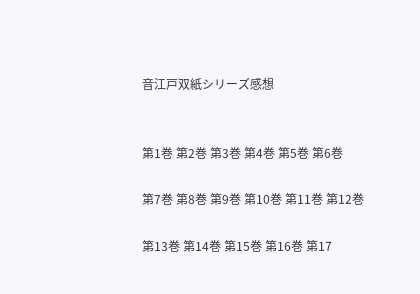音江戸双紙シリーズ感想


第1巻 第2巻 第3巻 第4巻 第5巻 第6巻

第7巻 第8巻 第9巻 第10巻 第11巻 第12巻

第13巻 第14巻 第15巻 第16巻 第17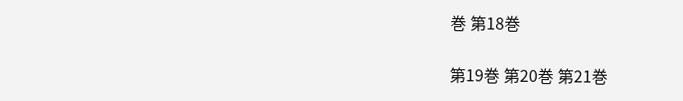巻 第18巻

第19巻 第20巻 第21巻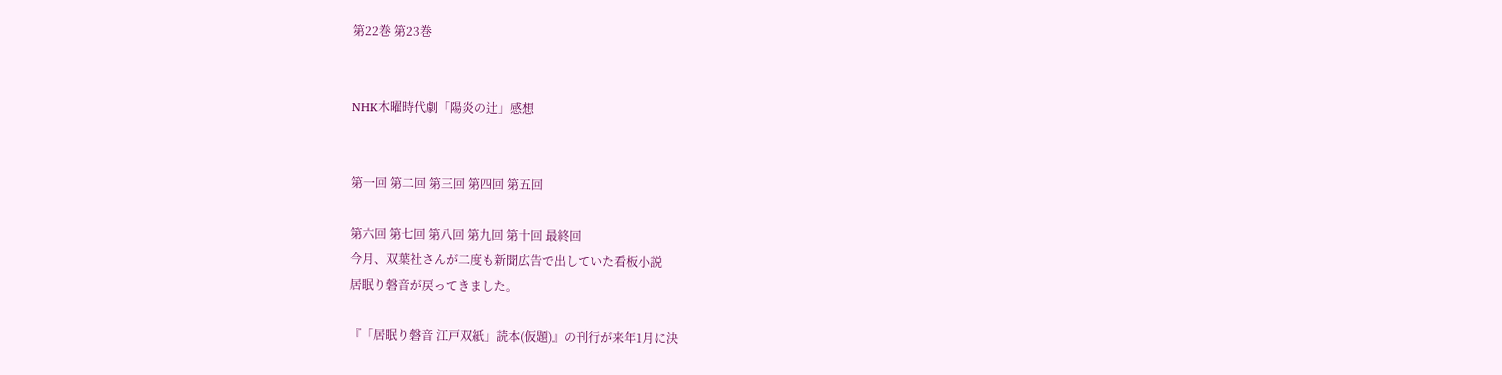第22巻 第23巻


NHK木曜時代劇「陽炎の辻」感想


第一回 第二回 第三回 第四回 第五回

第六回 第七回 第八回 第九回 第十回 最終回
今月、双葉社さんが二度も新聞広告で出していた看板小説
居眠り磐音が戻ってきました。

『「居眠り磐音 江戸双紙」読本(仮題)』の刊行が来年1月に決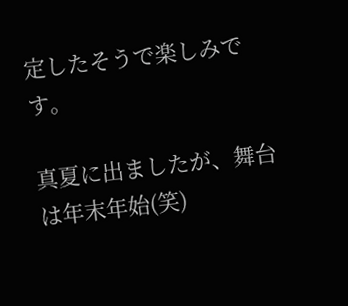定したそうで楽しみです。

真夏に出ましたが、舞台は年末年始(笑)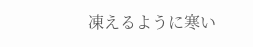凍えるように寒い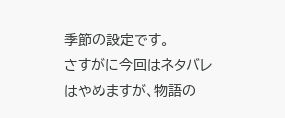季節の設定です。
さすがに今回はネタバレはやめますが、物語の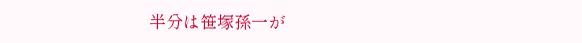半分は笹塚孫一が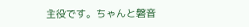主役です。ちゃんと磐音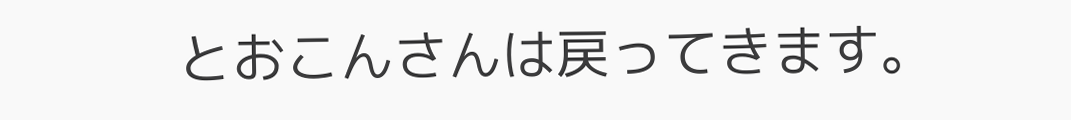とおこんさんは戻ってきます。